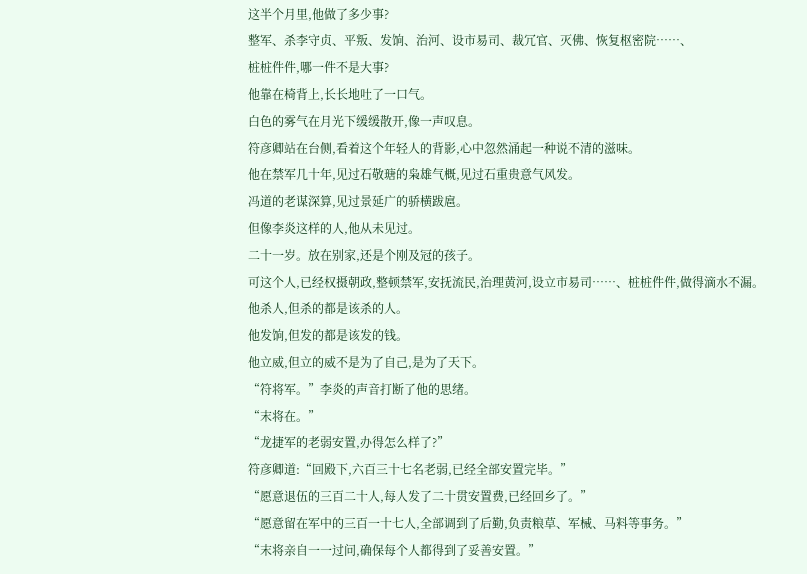这半个月里,他做了多少事?
整军、杀李守贞、平叛、发饷、治河、设市易司、裁冗官、灭佛、恢复枢密院……、
桩桩件件,哪一件不是大事?
他靠在椅背上,长长地吐了一口气。
白色的雾气在月光下缓缓散开,像一声叹息。
符彦卿站在台侧,看着这个年轻人的背影,心中忽然涌起一种说不清的滋味。
他在禁军几十年,见过石敬瑭的枭雄气概,见过石重贵意气风发。
冯道的老谋深算,见过景延广的骄横跋扈。
但像李炎这样的人,他从未见过。
二十一岁。放在别家,还是个刚及冠的孩子。
可这个人,已经权摄朝政,整顿禁军,安抚流民,治理黄河,设立市易司……、桩桩件件,做得滴水不漏。
他杀人,但杀的都是该杀的人。
他发饷,但发的都是该发的钱。
他立威,但立的威不是为了自己,是为了天下。
“符将军。”李炎的声音打断了他的思绪。
“末将在。”
“龙捷军的老弱安置,办得怎么样了?”
符彦卿道:“回殿下,六百三十七名老弱,已经全部安置完毕。”
“愿意退伍的三百二十人,每人发了二十贯安置费,已经回乡了。”
“愿意留在军中的三百一十七人,全部调到了后勤,负责粮草、军械、马料等事务。”
“末将亲自一一过问,确保每个人都得到了妥善安置。”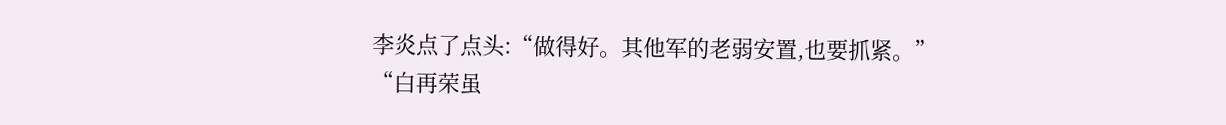李炎点了点头:“做得好。其他军的老弱安置,也要抓紧。”
“白再荣虽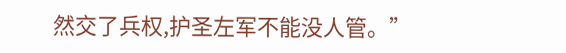然交了兵权,护圣左军不能没人管。”